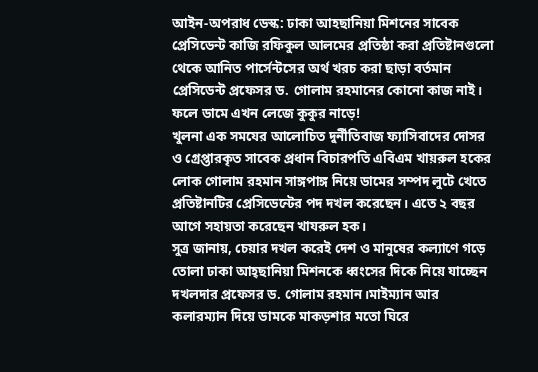আইন-অপরাধ ডেস্ক: ঢাকা আহছানিয়া মিশনের সাবেক প্রেসিডেন্ট কাজি রফিকুল আলমের প্রতিষ্ঠা করা প্রতিষ্টানগুলো থেকে আনিত পার্সেন্টসের অর্থ খরচ করা ছাড়া বর্তমান প্রেসিডেন্ট প্রফেসর ড. গোলাম রহমানের কোনো কাজ নাই। ফলে ডামে এখন লেজে কুকুর নাড়ে!
খুলনা এক সমযের আলোচিত দুর্নীতিবাজ ফ্যাসিবাদের দোসর ও গ্রেপ্তারকৃত সাবেক প্রধান বিচারপতি এবিএম খায়রুল হকের লোক গোলাম রহমান সাঙ্গপাঙ্গ নিয়ে ডামের সম্পদ লুটে খেতে প্রতিষ্টানটির প্রেসিডেন্টের পদ দখল করেছেন। এতে ২ বছর আগে সহায়তা করেছেন খাযরুল হক।
সুত্র জানায়, চেয়ার দখল করেই দেশ ও মানুষের কল্যাণে গড়ে তোলা ঢাকা আহ্ছানিয়া মিশনকে ধ্বংসের দিকে নিয়ে যাচ্ছেন দখলদার প্রফেসর ড. গোলাম রহমান।মাইম্যান আর কলারম্যান দিয়ে ডামকে মাকড়শার মতো ঘিরে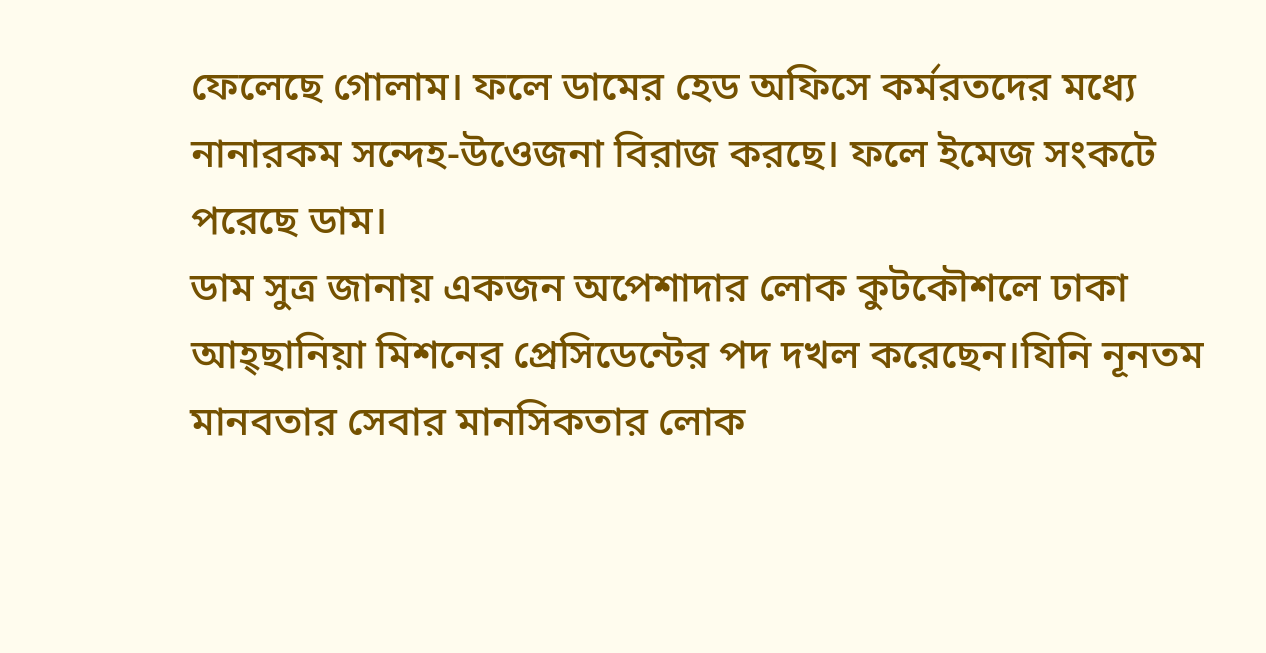ফেলেছে গোলাম। ফলে ডামের হেড অফিসে কর্মরতদের মধ্যে নানারকম সন্দেহ-উওেজনা বিরাজ করছে। ফলে ইমেজ সংকটে পরেছে ডাম।
ডাম সুত্র জানায় একজন অপেশাদার লোক কুটকৌশলে ঢাকা আহ্ছানিয়া মিশনের প্রেসিডেন্টের পদ দখল করেছেন।যিনি নূনতম মানবতার সেবার মানসিকতার লোক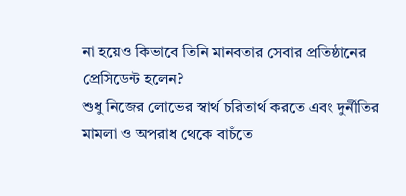না হয়েও কিভাবে তিনি মানবতার সেবার প্রতিষ্ঠানের প্রেসিডেন্ট হলেন?
শুধু নিজের লোভের স্বার্থ চরিতার্থ করতে এবং দুর্নীতির মামলা ও অপরাধ থেকে বাচঁতে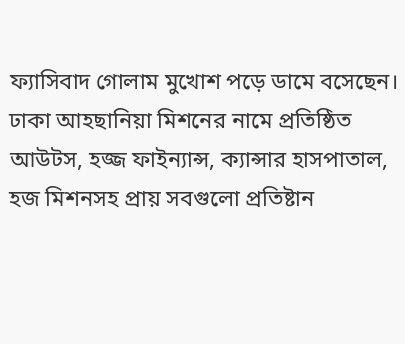ফ্যাসিবাদ গোলাম মুখোশ পড়ে ডামে বসেছেন।
ঢাকা আহছানিয়া মিশনের নামে প্রতিষ্ঠিত আউটস, হজ্জ ফাইন্যান্স, ক্যান্সার হাসপাতাল, হজ মিশনসহ প্রায় সবগুলো প্রতিষ্টান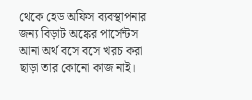থেকে হেড অফিস ব্যবস্থাপনার জন্য বিড়াট অঙ্কের পার্সেন্টস আনা অর্থ বসে বসে খরচ করা ছাড়া তার কোনো কাজ নাই।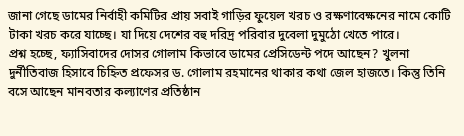জানা গেছে ডামের নির্বাহী কমিটির প্রায় সবাই গাড়ির ফুয়েল খরচ ও রক্ষণাবেক্ষনের নামে কোটি টাকা খরচ করে যাচ্ছে। যা দিয়ে দেশের বহু দরিদ্র পরিবার দুবেলা দুমুঠো খেতে পারে।
প্রশ্ন হচ্ছে, ফ্যাসিবাদের দোসর গোলাম কিভাবে ডামের প্রেসিডেন্ট পদে আছেন? খুলনা দুর্নীতিবাজ হিসাবে চিহ্নিত প্রফেসর ড. গোলাম রহমানের থাকার কথা জেল হাজতে। কিন্তু তিনি বসে আছেন মানবতার কল্যাণের প্রতিষ্ঠান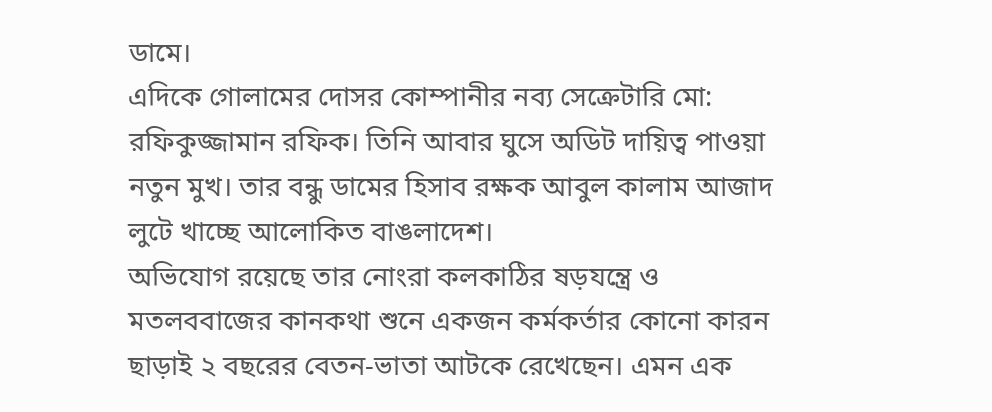ডামে।
এদিকে গোলামের দোসর কোম্পানীর নব্য সেক্রেটারি মো: রফিকুজ্জামান রফিক। তিনি আবার ঘুসে অডিট দায়িত্ব পাওয়া নতুন মুখ। তার বন্ধু ডামের হিসাব রক্ষক আবুল কালাম আজাদ লুটে খাচ্ছে আলোকিত বাঙলাদেশ।
অভিযোগ রয়েছে তার নোংরা কলকাঠির ষড়যন্ত্রে ও মতলববাজের কানকথা শুনে একজন কর্মকর্তার কোনো কারন ছাড়াই ২ বছরের বেতন-ভাতা আটকে রেখেছেন। এমন এক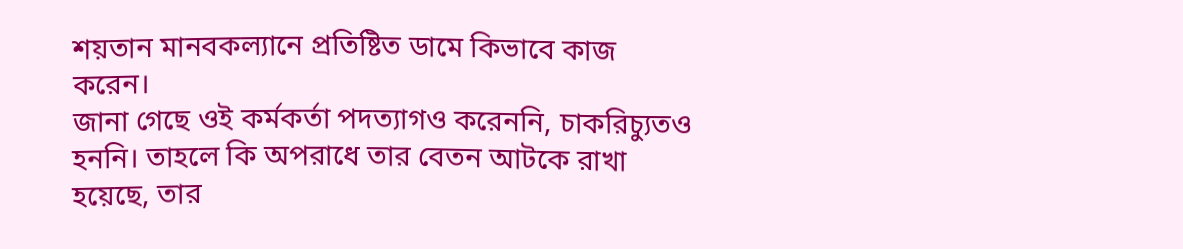শয়তান মানবকল্যানে প্রতিষ্টিত ডামে কিভাবে কাজ করেন।
জানা গেছে ওই কর্মকর্তা পদত্যাগও করেননি, চাকরিচ্যুতও হননি। তাহলে কি অপরাধে তার বেতন আটকে রাখা হয়েছে, তার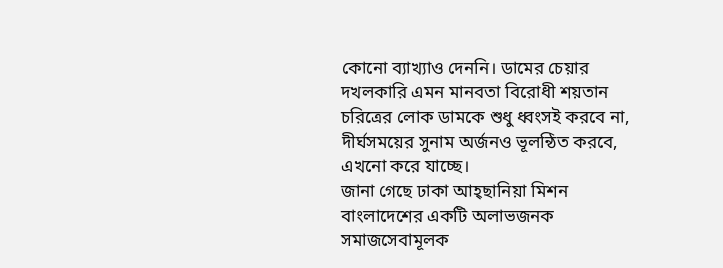কোনো ব্যাখ্যাও দেননি। ডামের চেয়ার দখলকারি এমন মানবতা বিরোধী শয়তান চরিত্রের লোক ডামকে শুধু ধ্বংসই করবে না, দীর্ঘসময়ের সুনাম অর্জনও ভূলন্ঠিত করবে, এখনো করে যাচ্ছে।
জানা গেছে ঢাকা আহ্ছানিয়া মিশন বাংলাদেশের একটি অলাভজনক সমাজসেবামূলক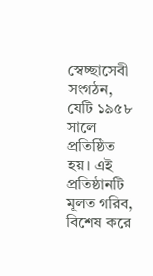স্বেচ্ছাসেবী সংগঠন, যেটি ১৯৫৮ সালে প্রতিষ্ঠিত হয়। এই প্রতিষ্ঠানটি মূলত গরিব, বিশেষ করে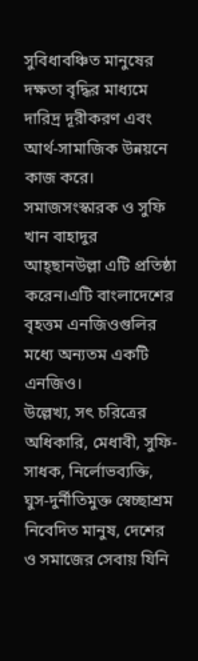সুবিধাবঞ্চিত মানুষের দক্ষতা বৃদ্ধির মাধ্যমে দারিদ্র দূরীকরণ এবং আর্থ-সামাজিক উন্নয়নে কাজ করে। সমাজসংস্কারক ও সুফি খান বাহাদুর আহ্ছানউল্লা এটি প্রতিষ্ঠা করেন।এটি বাংলাদেশের বৃহত্তম এনজিওগুলির মধ্যে অন্যতম একটি এনজিও।
উল্লেখ্য, সৎ চরিত্রের অধিকারি, মেধাবী, সুফি-সাধক, নির্লোভব্যক্তি, ঘুস-দুর্নীতিমুক্ত স্বেচ্ছাশ্রম নিবেদিত মানুষ, দেশের ও সমাজের সেবায় যিনি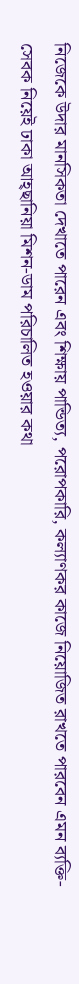নিজেকে উদার মানসিকতা দেখাতে পারেন এবং শিক্ষায় পান্ডিত্য, পরোপকারি, কল্যাণকর কাজে নিয়োজিত রাখতে পারবেন এমন ব্যক্তি-সেবক নিয়েই ঢাকা আহ্ছানিয়া মিশন-ডাম পরিচালিত হওয়ার কথা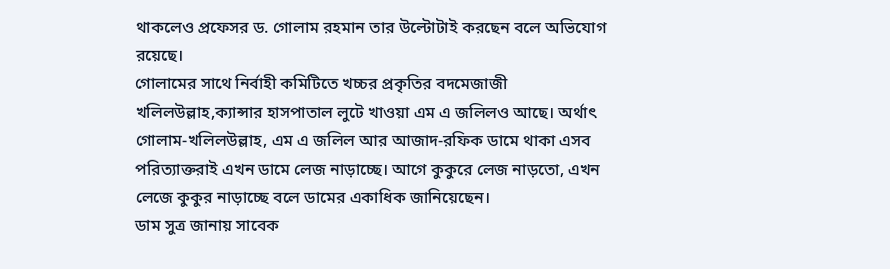থাকলেও প্রফেসর ড. গোলাম রহমান তার উল্টোটাই করছেন বলে অভিযোগ রয়েছে।
গোলামের সাথে নির্বাহী কমিটিতে খচ্চর প্রকৃতির বদমেজাজী খলিলউল্লাহ,ক্যান্সার হাসপাতাল লুটে খাওয়া এম এ জলিলও আছে। অর্থাৎ গোলাম-খলিলউল্লাহ, এম এ জলিল আর আজাদ-রফিক ডামে থাকা এসব পরিত্যাক্তরাই এখন ডামে লেজ নাড়াচ্ছে। আগে কুকুরে লেজ নাড়তো, এখন লেজে কুকুর নাড়াচ্ছে বলে ডামের একাধিক জানিয়েছেন।
ডাম সুত্র জানায় সাবেক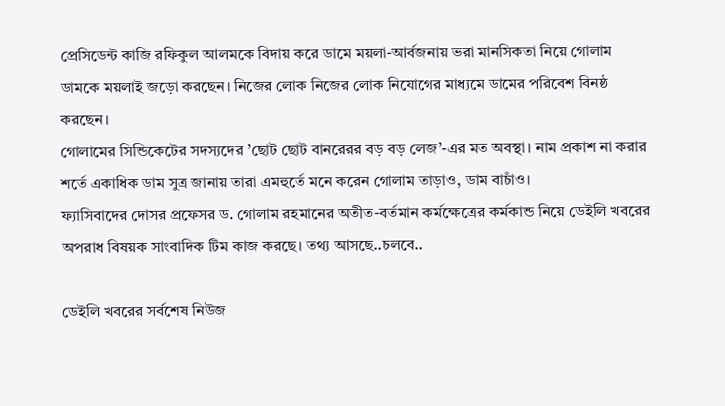প্রেসিডেন্ট কাজি রফিকুল আলমকে বিদায় করে ডামে ময়লা-আর্বজনায় ভরা মানসিকতা নিয়ে গোলাম ডামকে ময়লাই জড়ো করছেন। নিজের লোক নিজের লোক নিযোগের মাধ্যমে ডামের পরিবেশ বিনষ্ঠ করছেন।
গোলামের সিন্ডিকেটের সদস্যদের ’ছোট ছোট বানরেরর বড় বড় লেজ’-এর মত অবস্থা। নাম প্রকাশ না করার শর্তে একাধিক ডাম সুত্র জানায় তারা এমহুর্তে মনে করেন গোলাম তাড়াও, ডাম বাচাঁও।
ফ্যাসিবাদের দোসর প্রফেসর ড. গোলাম রহমানের অতীত-বর্তমান কর্মক্ষেত্রের কর্মকান্ড নিয়ে ডেইলি খবরের অপরাধ বিষয়ক সাংবাদিক টিম কাজ করছে। তথ্য আসছে..চলবে..

ডেইলি খবরের সর্বশেষ নিউজ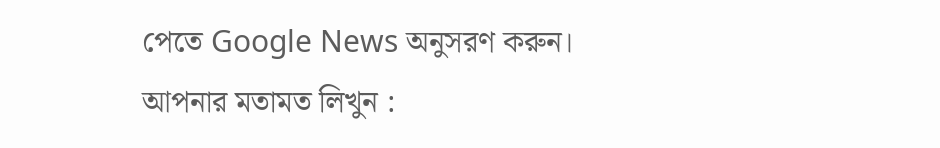পেতে Google News অনুসরণ করুন।
আপনার মতামত লিখুন :